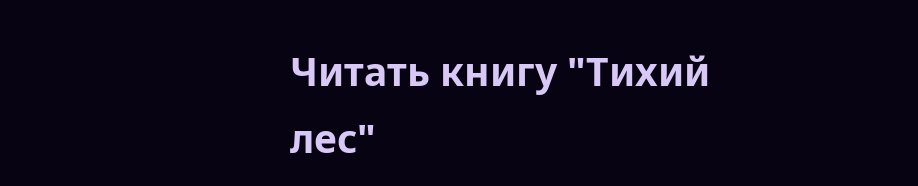Читать книгу "Тихий лес"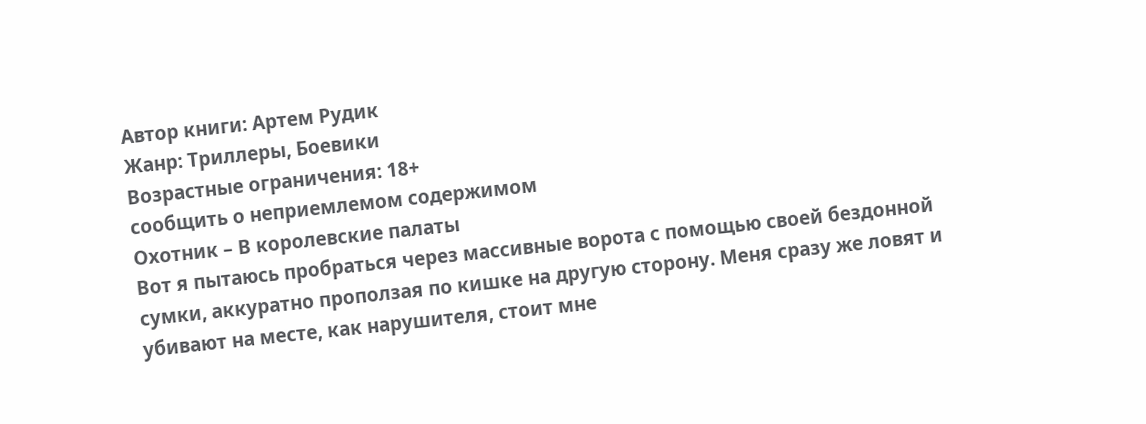Автор книги: Артем Рудик
Жанр: Триллеры, Боевики
Возрастные ограничения: 18+
сообщить о неприемлемом содержимом
Охотник – В королевские палаты
Вот я пытаюсь пробраться через массивные ворота с помощью своей бездонной сумки, аккуратно проползая по кишке на другую сторону. Меня сразу же ловят и убивают на месте, как нарушителя, стоит мне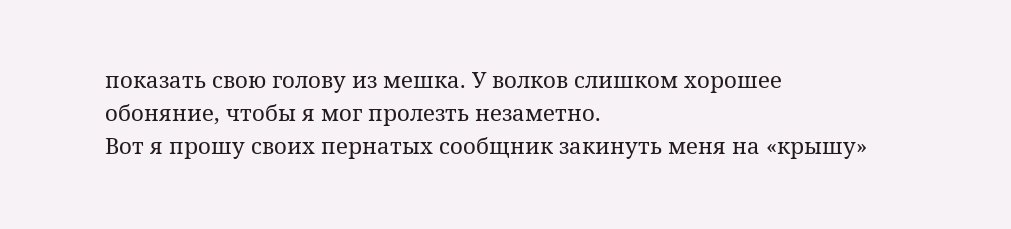показать свою голову из мешка. У волков слишком хорошее обоняние, чтобы я мог пролезть незаметно.
Вот я прошу своих пернатых сообщник закинуть меня на «крышу»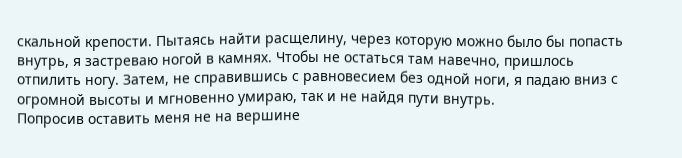скальной крепости. Пытаясь найти расщелину, через которую можно было бы попасть внутрь, я застреваю ногой в камнях. Чтобы не остаться там навечно, пришлось отпилить ногу. Затем, не справившись с равновесием без одной ноги, я падаю вниз с огромной высоты и мгновенно умираю, так и не найдя пути внутрь.
Попросив оставить меня не на вершине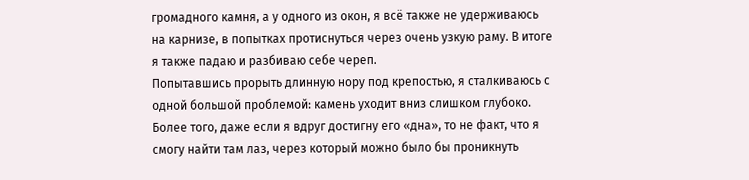громадного камня, а у одного из окон, я всё также не удерживаюсь на карнизе, в попытках протиснуться через очень узкую раму. В итоге я также падаю и разбиваю себе череп.
Попытавшись прорыть длинную нору под крепостью, я сталкиваюсь с одной большой проблемой: камень уходит вниз слишком глубоко. Более того, даже если я вдруг достигну его «дна», то не факт, что я смогу найти там лаз, через который можно было бы проникнуть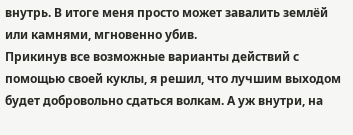внутрь. В итоге меня просто может завалить землёй или камнями, мгновенно убив.
Прикинув все возможные варианты действий с помощью своей куклы, я решил, что лучшим выходом будет добровольно сдаться волкам. А уж внутри, на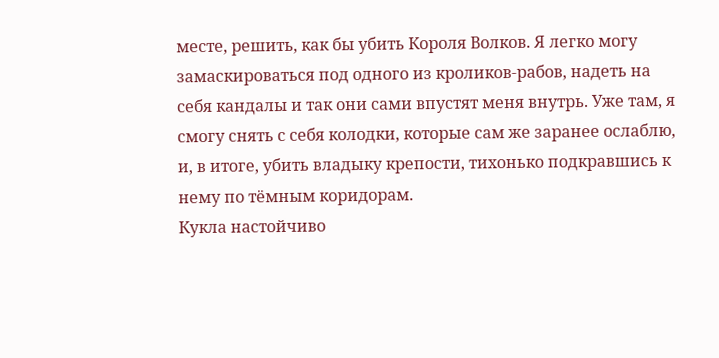месте, решить, как бы убить Короля Волков. Я легко могу замаскироваться под одного из кроликов-рабов, надеть на себя кандалы и так они сами впустят меня внутрь. Уже там, я смогу снять с себя колодки, которые сам же заранее ослаблю, и, в итоге, убить владыку крепости, тихонько подкравшись к нему по тёмным коридорам.
Кукла настойчиво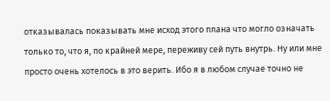отказывалась показывать мне исход этого плана что могло означать только то, что я, по крайней мере, переживу сей путь внутрь. Ну или мне просто очень хотелось в это верить. Ибо я в любом случае точно не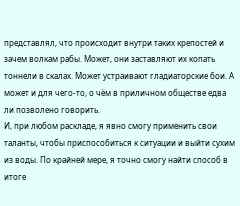представлял, что происходит внутри таких крепостей и зачем волкам рабы. Может, они заставляют их копать тоннели в скалах. Может устраивают гладиаторские бои. А может и для чего-то, о чём в приличном обществе едва ли позволено говорить.
И, при любом раскладе, я явно смогу применить свои таланты, чтобы приспособиться к ситуации и выйти сухим из воды. По крайней мере, я точно смогу найти способ в итоге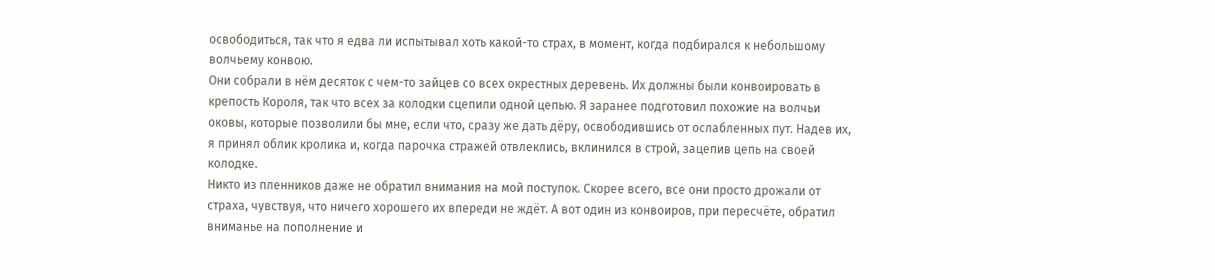освободиться, так что я едва ли испытывал хоть какой-то страх, в момент, когда подбирался к небольшому волчьему конвою.
Они собрали в нём десяток с чем-то зайцев со всех окрестных деревень. Их должны были конвоировать в крепость Короля, так что всех за колодки сцепили одной цепью. Я заранее подготовил похожие на волчьи оковы, которые позволили бы мне, если что, сразу же дать дёру, освободившись от ослабленных пут. Надев их, я принял облик кролика и, когда парочка стражей отвлеклись, вклинился в строй, зацепив цепь на своей колодке.
Никто из пленников даже не обратил внимания на мой поступок. Скорее всего, все они просто дрожали от страха, чувствуя, что ничего хорошего их впереди не ждёт. А вот один из конвоиров, при пересчёте, обратил вниманье на пополнение и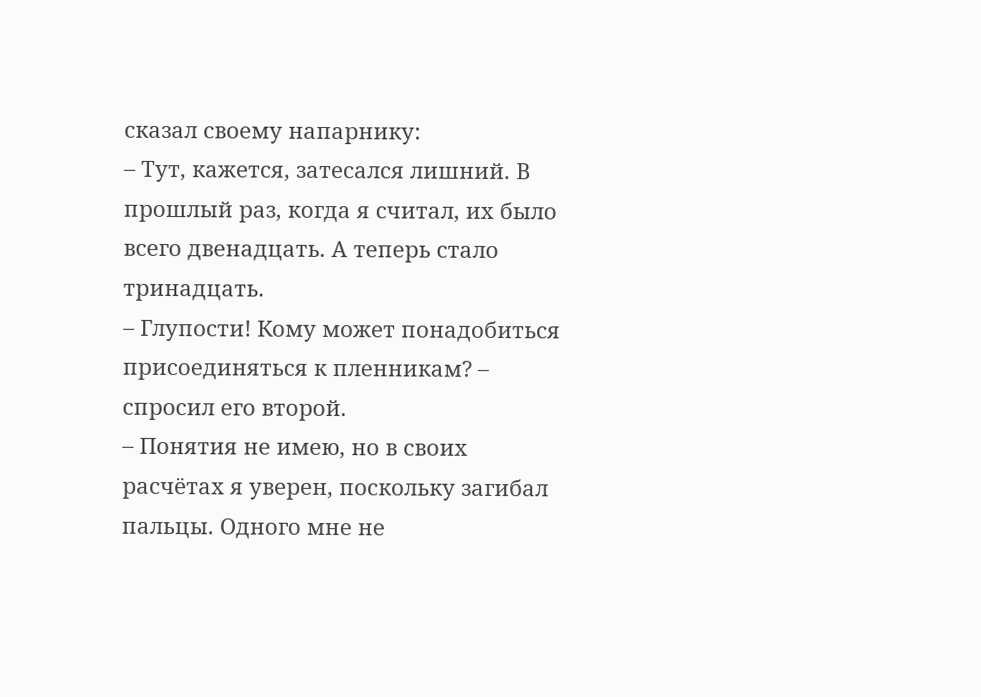сказал своему напарнику:
– Тут, кажется, затесался лишний. В прошлый раз, когда я считал, их было всего двенадцать. А теперь стало тринадцать.
– Глупости! Кому может понадобиться присоединяться к пленникам? – спросил его второй.
– Понятия не имею, но в своих расчётах я уверен, поскольку загибал пальцы. Одного мне не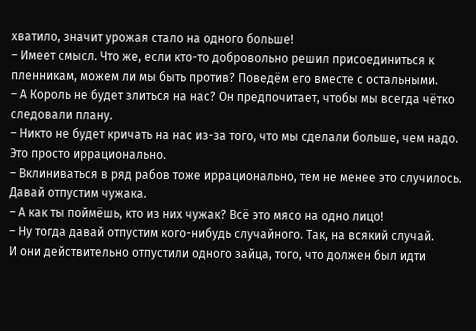хватило, значит урожая стало на одного больше!
– Имеет смысл. Что же, если кто-то добровольно решил присоединиться к пленникам, можем ли мы быть против? Поведём его вместе с остальными.
– А Король не будет злиться на нас? Он предпочитает, чтобы мы всегда чётко следовали плану.
– Никто не будет кричать на нас из-за того, что мы сделали больше, чем надо. Это просто иррационально.
– Вклиниваться в ряд рабов тоже иррационально, тем не менее это случилось. Давай отпустим чужака.
– А как ты поймёшь, кто из них чужак? Всё это мясо на одно лицо!
– Ну тогда давай отпустим кого-нибудь случайного. Так, на всякий случай.
И они действительно отпустили одного зайца, того, что должен был идти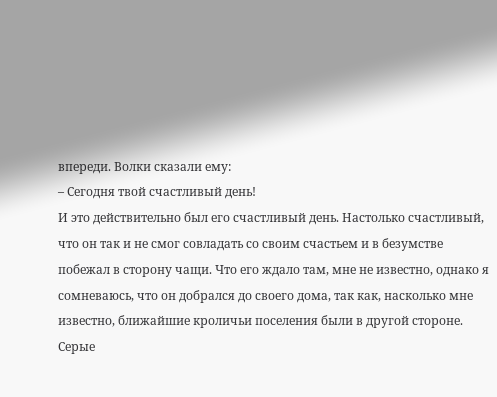впереди. Волки сказали ему:
– Сегодня твой счастливый день!
И это действительно был его счастливый день. Настолько счастливый, что он так и не смог совладать со своим счастьем и в безумстве побежал в сторону чащи. Что его ждало там, мне не известно, однако я сомневаюсь, что он добрался до своего дома, так как, насколько мне известно, ближайшие кроличьи поселения были в другой стороне.
Серые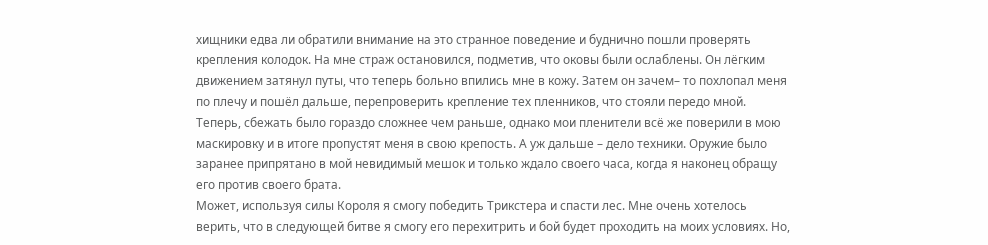хищники едва ли обратили внимание на это странное поведение и буднично пошли проверять крепления колодок. На мне страж остановился, подметив, что оковы были ослаблены. Он лёгким движением затянул путы, что теперь больно впились мне в кожу. Затем он зачем– то похлопал меня по плечу и пошёл дальше, перепроверить крепление тех пленников, что стояли передо мной.
Теперь, сбежать было гораздо сложнее чем раньше, однако мои пленители всё же поверили в мою маскировку и в итоге пропустят меня в свою крепость. А уж дальше – дело техники. Оружие было заранее припрятано в мой невидимый мешок и только ждало своего часа, когда я наконец обращу его против своего брата.
Может, используя силы Короля я смогу победить Трикстера и спасти лес. Мне очень хотелось верить, что в следующей битве я смогу его перехитрить и бой будет проходить на моих условиях. Но,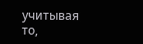учитывая то,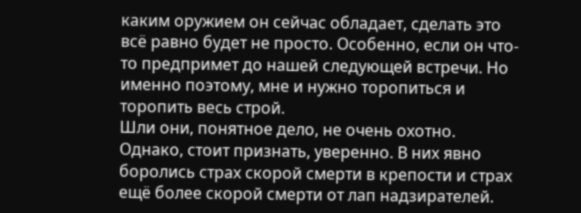каким оружием он сейчас обладает, сделать это всё равно будет не просто. Особенно, если он что-то предпримет до нашей следующей встречи. Но именно поэтому, мне и нужно торопиться и торопить весь строй.
Шли они, понятное дело, не очень охотно. Однако, стоит признать, уверенно. В них явно боролись страх скорой смерти в крепости и страх ещё более скорой смерти от лап надзирателей.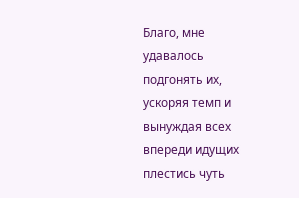Благо, мне удавалось подгонять их, ускоряя темп и вынуждая всех впереди идущих плестись чуть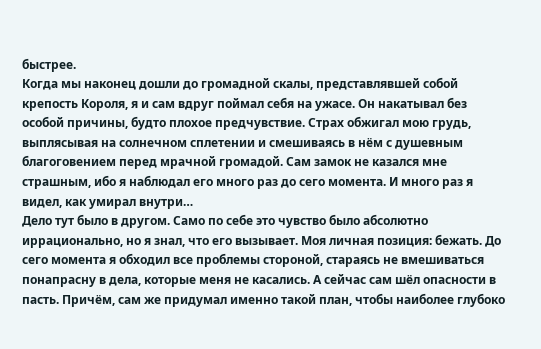быстрее.
Когда мы наконец дошли до громадной скалы, представлявшей собой крепость Короля, я и сам вдруг поймал себя на ужасе. Он накатывал без особой причины, будто плохое предчувствие. Страх обжигал мою грудь, выплясывая на солнечном сплетении и смешиваясь в нём с душевным благоговением перед мрачной громадой. Сам замок не казался мне страшным, ибо я наблюдал его много раз до сего момента. И много раз я видел, как умирал внутри…
Дело тут было в другом. Само по себе это чувство было абсолютно иррационально, но я знал, что его вызывает. Моя личная позиция: бежать. До сего момента я обходил все проблемы стороной, стараясь не вмешиваться понапрасну в дела, которые меня не касались. А сейчас сам шёл опасности в пасть. Причём, сам же придумал именно такой план, чтобы наиболее глубоко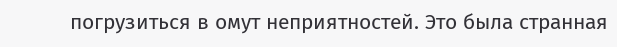погрузиться в омут неприятностей. Это была странная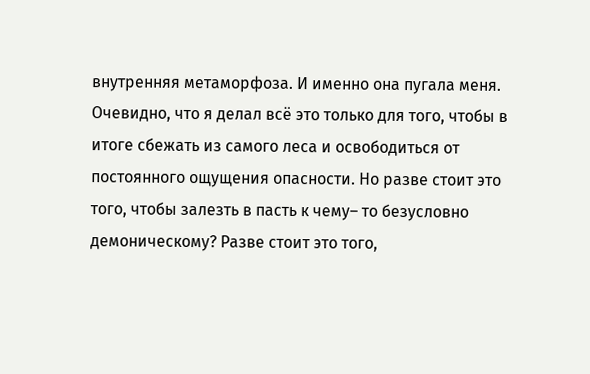внутренняя метаморфоза. И именно она пугала меня.
Очевидно, что я делал всё это только для того, чтобы в итоге сбежать из самого леса и освободиться от постоянного ощущения опасности. Но разве стоит это того, чтобы залезть в пасть к чему– то безусловно демоническому? Разве стоит это того,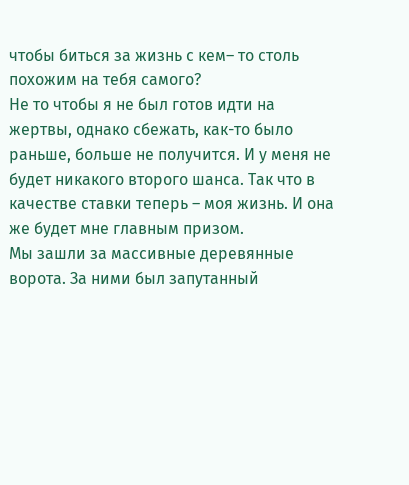чтобы биться за жизнь с кем– то столь похожим на тебя самого?
Не то чтобы я не был готов идти на жертвы, однако сбежать, как-то было раньше, больше не получится. И у меня не будет никакого второго шанса. Так что в качестве ставки теперь – моя жизнь. И она же будет мне главным призом.
Мы зашли за массивные деревянные ворота. За ними был запутанный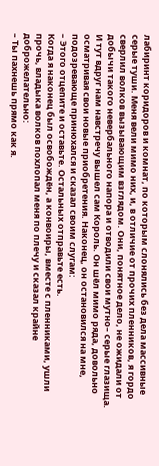лабиринт коридоров и комнат, по которым слонялись без дела массивные серые туши. Меня вели мимо них, и, в отличие от прочих пленников, я гордо сверлил волков вызывающим взглядом. Они, понятное дело, не ожидали от добычи такого невербального напора и отводили свои мутно– серые глазища.
И тут вдруг нам навстречу вышел сам Король. Он шёл мимо ряда, довольно осматривая свои новые приобретения. Наконец, он остановился на мне, подозревающе принюхался и сказал своим слугам:
– Этого отцепите и оставьте. Остальных отправьте есть.
Когда я наконец был освобождён, а конвоиры, вместе с пленниками, ушли прочь, владыка волков похлопал меня по плечу и сказал крайне доброжелательно:
– Ты пахнешь прямо как я.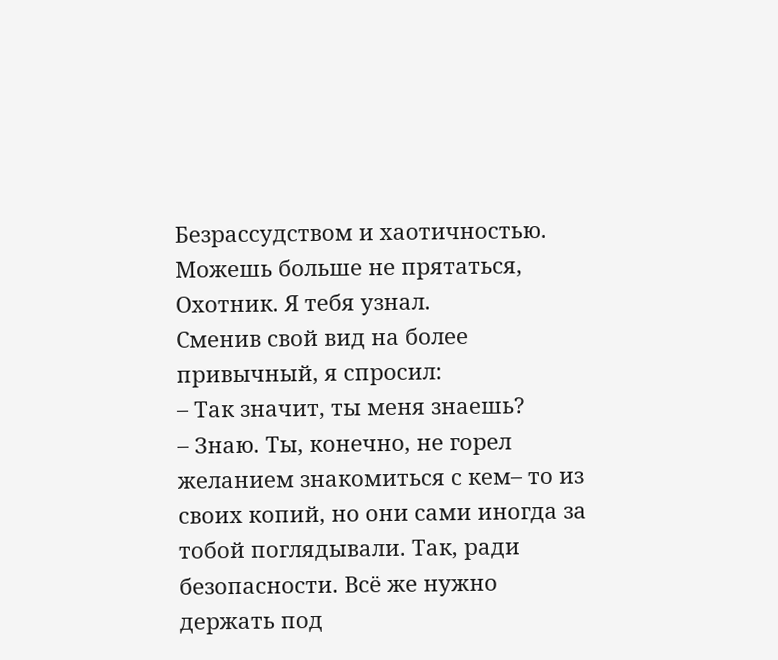Безрассудством и хаотичностью. Можешь больше не прятаться, Охотник. Я тебя узнал.
Сменив свой вид на более привычный, я спросил:
– Так значит, ты меня знаешь?
– Знаю. Ты, конечно, не горел желанием знакомиться с кем– то из своих копий, но они сами иногда за тобой поглядывали. Так, ради безопасности. Всё же нужно держать под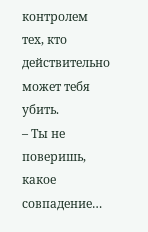контролем тех, кто действительно может тебя убить.
– Ты не поверишь, какое совпадение…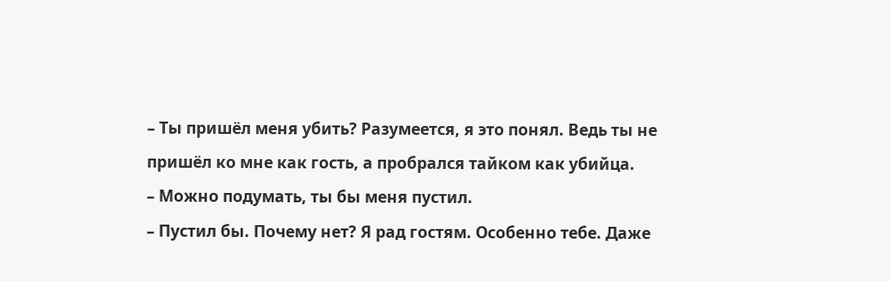– Ты пришёл меня убить? Разумеется, я это понял. Ведь ты не пришёл ко мне как гость, а пробрался тайком как убийца.
– Можно подумать, ты бы меня пустил.
– Пустил бы. Почему нет? Я рад гостям. Особенно тебе. Даже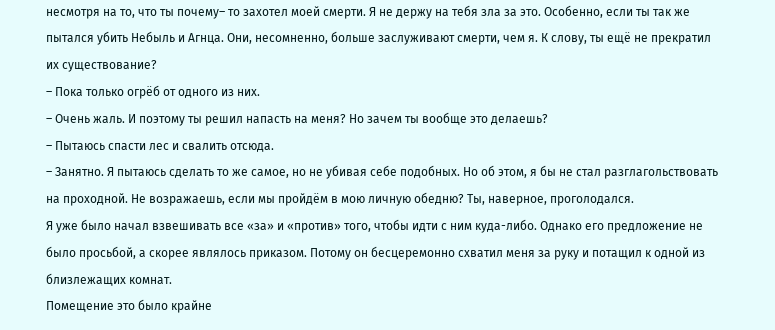несмотря на то, что ты почему– то захотел моей смерти. Я не держу на тебя зла за это. Особенно, если ты так же пытался убить Небыль и Агнца. Они, несомненно, больше заслуживают смерти, чем я. К слову, ты ещё не прекратил их существование?
– Пока только огрёб от одного из них.
– Очень жаль. И поэтому ты решил напасть на меня? Но зачем ты вообще это делаешь?
– Пытаюсь спасти лес и свалить отсюда.
– Занятно. Я пытаюсь сделать то же самое, но не убивая себе подобных. Но об этом, я бы не стал разглагольствовать на проходной. Не возражаешь, если мы пройдём в мою личную обедню? Ты, наверное, проголодался.
Я уже было начал взвешивать все «за» и «против» того, чтобы идти с ним куда-либо. Однако его предложение не было просьбой, а скорее являлось приказом. Потому он бесцеремонно схватил меня за руку и потащил к одной из близлежащих комнат.
Помещение это было крайне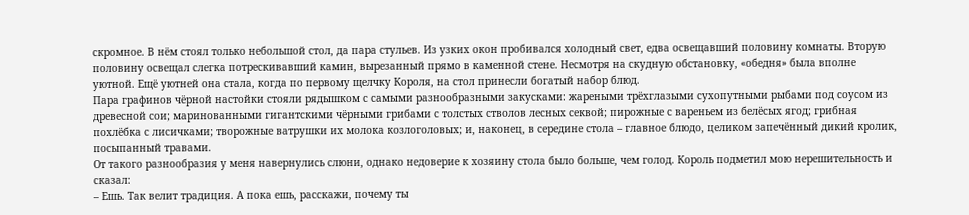скромное. В нём стоял только небольшой стол, да пара стульев. Из узких окон пробивался холодный свет, едва освещавший половину комнаты. Вторую половину освещал слегка потрескивавший камин, вырезанный прямо в каменной стене. Несмотря на скудную обстановку, «обедня» была вполне уютной. Ещё уютней она стала, когда по первому щелчку Короля, на стол принесли богатый набор блюд.
Пара графинов чёрной настойки стояли рядышком с самыми разнообразными закусками: жареными трёхглазыми сухопутными рыбами под соусом из древесной сои; маринованными гигантскими чёрными грибами с толстых стволов лесных секвой; пирожные с вареньем из белёсых ягод; грибная похлёбка с лисичками; творожные ватрушки их молока козлоголовых; и, наконец, в середине стола – главное блюдо, целиком запечённый дикий кролик, посыпанный травами.
От такого разнообразия у меня навернулись слюни, однако недоверие к хозяину стола было больше, чем голод. Король подметил мою нерешительность и сказал:
– Ешь. Так велит традиция. А пока ешь, расскажи, почему ты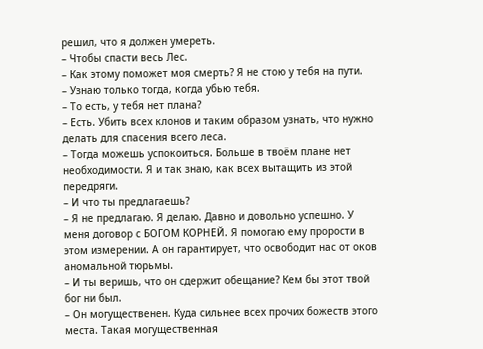решил, что я должен умереть.
– Чтобы спасти весь Лес.
– Как этому поможет моя смерть? Я не стою у тебя на пути.
– Узнаю только тогда, когда убью тебя.
– То есть, у тебя нет плана?
– Есть. Убить всех клонов и таким образом узнать, что нужно делать для спасения всего леса.
– Тогда можешь успокоиться. Больше в твоём плане нет необходимости. Я и так знаю, как всех вытащить из этой передряги.
– И что ты предлагаешь?
– Я не предлагаю. Я делаю. Давно и довольно успешно. У меня договор с БОГОМ КОРНЕЙ. Я помогаю ему прорости в этом измерении. А он гарантирует, что освободит нас от оков аномальной тюрьмы.
– И ты веришь, что он сдержит обещание? Кем бы этот твой бог ни был.
– Он могущественен. Куда сильнее всех прочих божеств этого места. Такая могущественная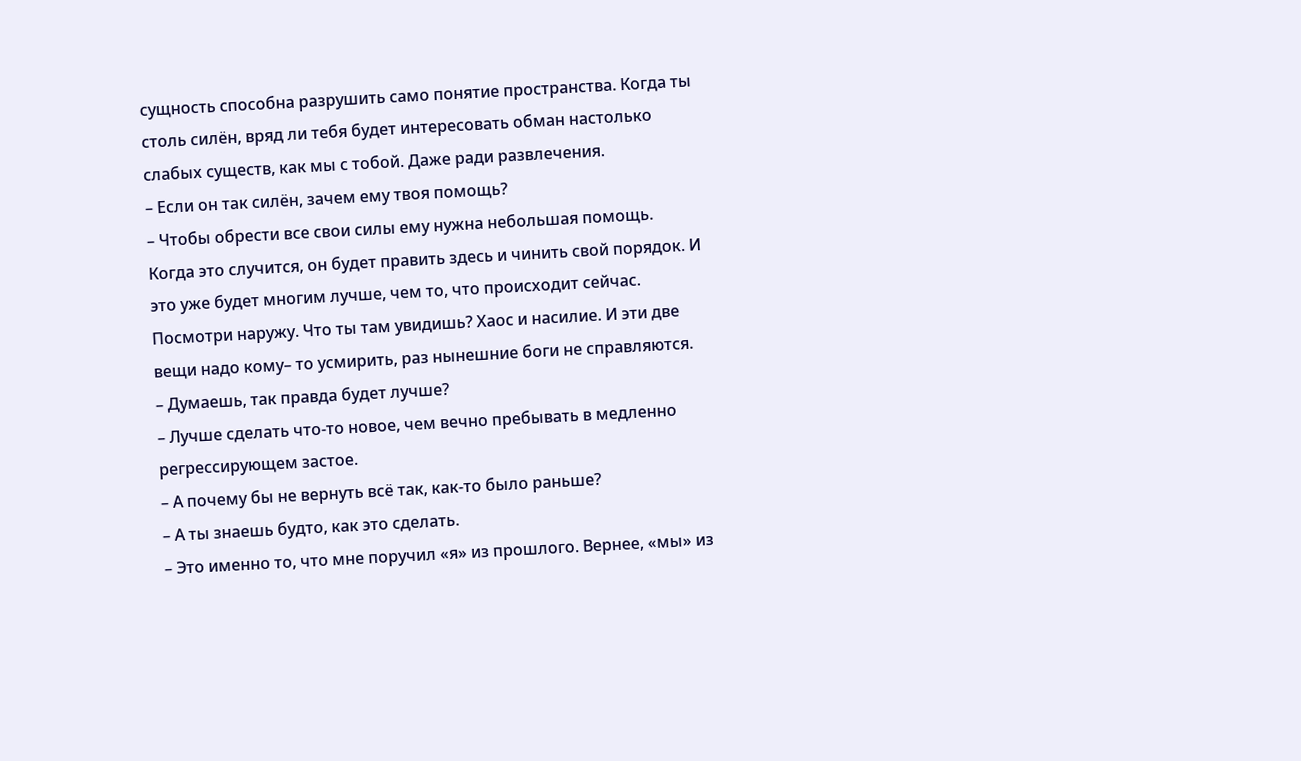сущность способна разрушить само понятие пространства. Когда ты столь силён, вряд ли тебя будет интересовать обман настолько слабых существ, как мы с тобой. Даже ради развлечения.
– Если он так силён, зачем ему твоя помощь?
– Чтобы обрести все свои силы ему нужна небольшая помощь. Когда это случится, он будет править здесь и чинить свой порядок. И это уже будет многим лучше, чем то, что происходит сейчас. Посмотри наружу. Что ты там увидишь? Хаос и насилие. И эти две вещи надо кому– то усмирить, раз нынешние боги не справляются.
– Думаешь, так правда будет лучше?
– Лучше сделать что-то новое, чем вечно пребывать в медленно регрессирующем застое.
– А почему бы не вернуть всё так, как-то было раньше?
– А ты знаешь будто, как это сделать.
– Это именно то, что мне поручил «я» из прошлого. Вернее, «мы» из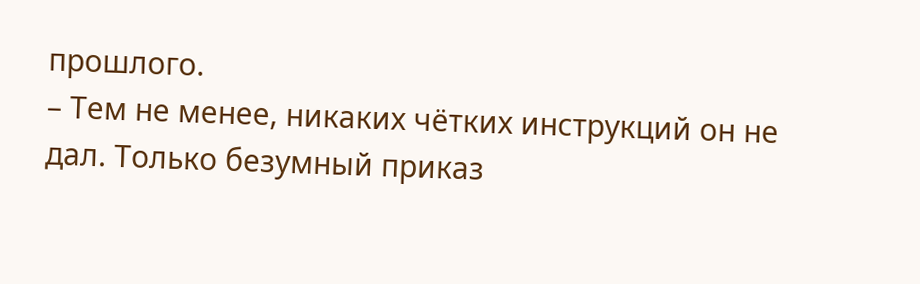прошлого.
– Тем не менее, никаких чётких инструкций он не дал. Только безумный приказ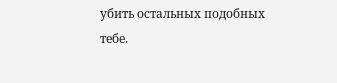убить остальных подобных тебе.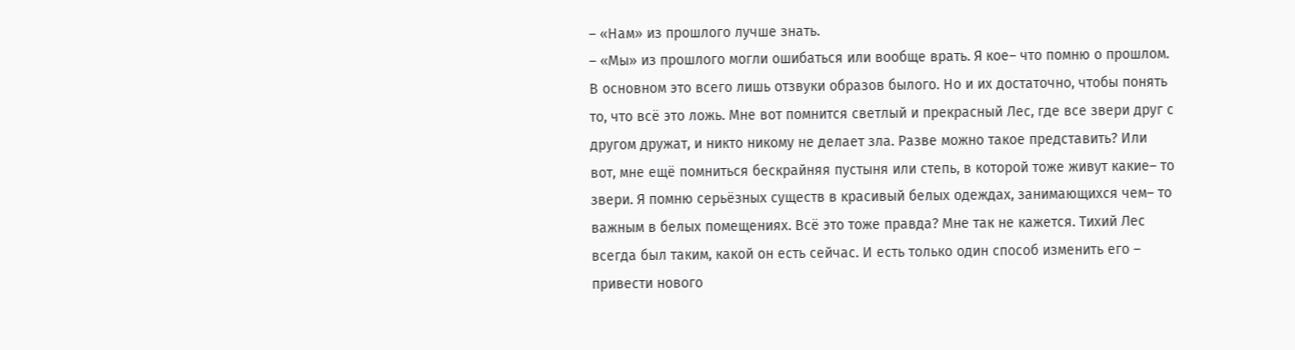– «Нам» из прошлого лучше знать.
– «Мы» из прошлого могли ошибаться или вообще врать. Я кое– что помню о прошлом. В основном это всего лишь отзвуки образов былого. Но и их достаточно, чтобы понять то, что всё это ложь. Мне вот помнится светлый и прекрасный Лес, где все звери друг с другом дружат, и никто никому не делает зла. Разве можно такое представить? Или вот, мне ещё помниться бескрайняя пустыня или степь, в которой тоже живут какие– то звери. Я помню серьёзных существ в красивый белых одеждах, занимающихся чем– то важным в белых помещениях. Всё это тоже правда? Мне так не кажется. Тихий Лес всегда был таким, какой он есть сейчас. И есть только один способ изменить его – привести нового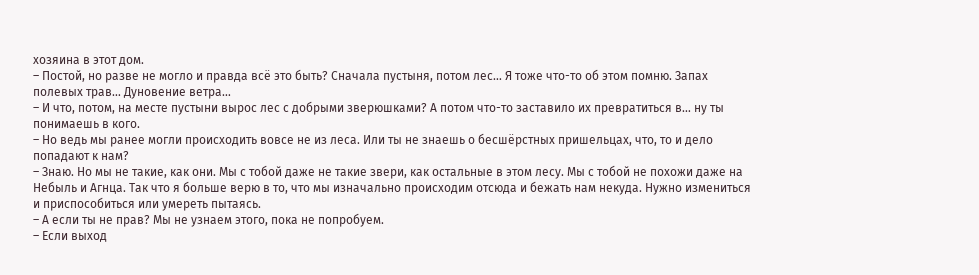хозяина в этот дом.
– Постой, но разве не могло и правда всё это быть? Сначала пустыня, потом лес… Я тоже что-то об этом помню. Запах полевых трав… Дуновение ветра…
– И что, потом, на месте пустыни вырос лес с добрыми зверюшками? А потом что-то заставило их превратиться в… ну ты понимаешь в кого.
– Но ведь мы ранее могли происходить вовсе не из леса. Или ты не знаешь о бесшёрстных пришельцах, что, то и дело попадают к нам?
– Знаю. Но мы не такие, как они. Мы с тобой даже не такие звери, как остальные в этом лесу. Мы с тобой не похожи даже на Небыль и Агнца. Так что я больше верю в то, что мы изначально происходим отсюда и бежать нам некуда. Нужно измениться и приспособиться или умереть пытаясь.
– А если ты не прав? Мы не узнаем этого, пока не попробуем.
– Если выход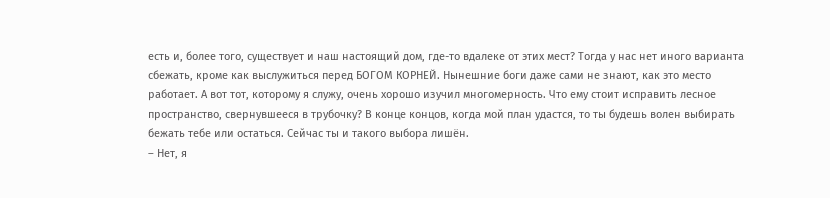есть и, более того, существует и наш настоящий дом, где-то вдалеке от этих мест? Тогда у нас нет иного варианта сбежать, кроме как выслужиться перед БОГОМ КОРНЕЙ. Нынешние боги даже сами не знают, как это место работает. А вот тот, которому я служу, очень хорошо изучил многомерность. Что ему стоит исправить лесное пространство, свернувшееся в трубочку? В конце концов, когда мой план удастся, то ты будешь волен выбирать бежать тебе или остаться. Сейчас ты и такого выбора лишён.
– Нет, я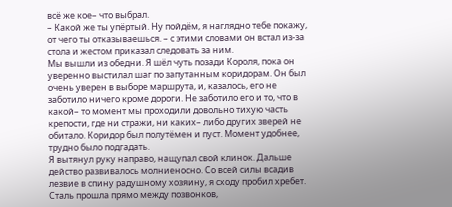всё же кое– что выбрал.
– Какой же ты упёртый. Ну пойдём, я наглядно тебе покажу, от чего ты отказываешься. – с этими словами он встал из-за стола и жестом приказал следовать за ним.
Мы вышли из обедни. Я шёл чуть позади Короля, пока он уверенно выстилал шаг по запутанным коридорам. Он был очень уверен в выборе маршрута, и, казалось, его не заботило ничего кроме дороги. Не заботило его и то, что в какой– то момент мы проходили довольно тихую часть крепости, где ни стражи, ни каких– либо других зверей не обитало. Коридор был полутёмен и пуст. Момент удобнее, трудно было подгадать.
Я вытянул руку направо, нащупал свой клинок. Дальше действо развивалось молниеносно. Со всей силы всадив лезвие в спину радушному хозяину, я сходу пробил хребет. Сталь прошла прямо между позвонков,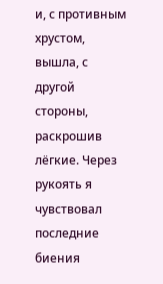и, с противным хрустом, вышла, с другой стороны, раскрошив лёгкие. Через рукоять я чувствовал последние биения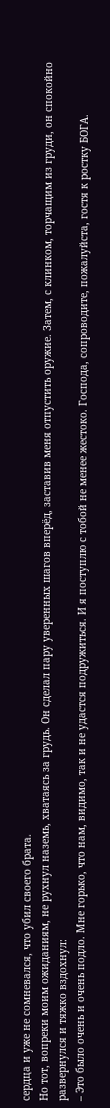сердца и уже не сомневался, что убил своего брата.
Но тот, вопреки моим ожиданиям, не рухнул наземь, хватаясь за грудь. Он сделал пару уверенных шагов вперёд, заставив меня отпустить оружие. Затем, с клинком, торчащим из груди, он спокойно развернулся и тяжко вздохнул:
– Это было очень и очень подло. Мне горько, что нам, видимо, так и не удастся подружиться. И я поступлю с тобой не менее жестоко. Господа, сопроводите, пожалуйста, гостя к ростку БОГА.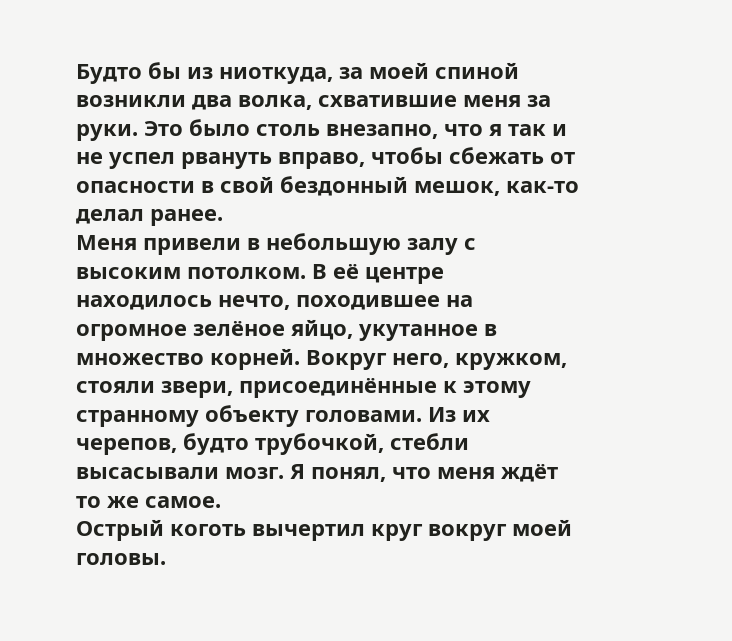Будто бы из ниоткуда, за моей спиной возникли два волка, схватившие меня за руки. Это было столь внезапно, что я так и не успел рвануть вправо, чтобы сбежать от опасности в свой бездонный мешок, как-то делал ранее.
Меня привели в небольшую залу с высоким потолком. В её центре находилось нечто, походившее на огромное зелёное яйцо, укутанное в множество корней. Вокруг него, кружком, стояли звери, присоединённые к этому странному объекту головами. Из их черепов, будто трубочкой, стебли высасывали мозг. Я понял, что меня ждёт то же самое.
Острый коготь вычертил круг вокруг моей головы.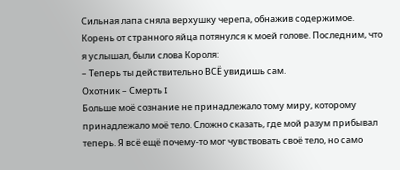Сильная лапа сняла верхушку черепа, обнажив содержимое. Корень от странного яйца потянулся к моей голове. Последним, что я услышал, были слова Короля:
– Теперь ты действительно ВСЁ увидишь сам.
Охотник – Смерть I
Больше моё сознание не принадлежало тому миру, которому принадлежало моё тело. Сложно сказать, где мой разум прибывал теперь. Я всё ещё почему-то мог чувствовать своё тело, но само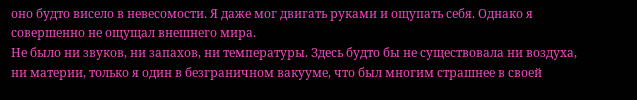оно будто висело в невесомости. Я даже мог двигать руками и ощупать себя. Однако я совершенно не ощущал внешнего мира.
Не было ни звуков, ни запахов, ни температуры. Здесь будто бы не существовала ни воздуха, ни материи, только я один в безграничном вакууме, что был многим страшнее в своей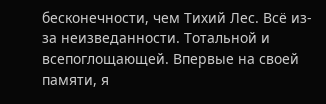бесконечности, чем Тихий Лес. Всё из-за неизведанности. Тотальной и всепоглощающей. Впервые на своей памяти, я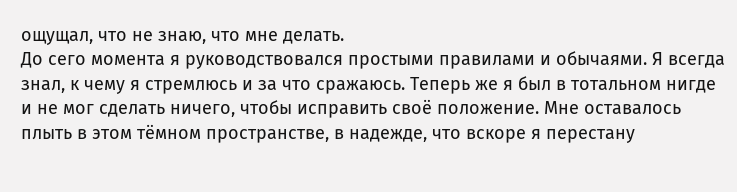ощущал, что не знаю, что мне делать.
До сего момента я руководствовался простыми правилами и обычаями. Я всегда знал, к чему я стремлюсь и за что сражаюсь. Теперь же я был в тотальном нигде и не мог сделать ничего, чтобы исправить своё положение. Мне оставалось плыть в этом тёмном пространстве, в надежде, что вскоре я перестану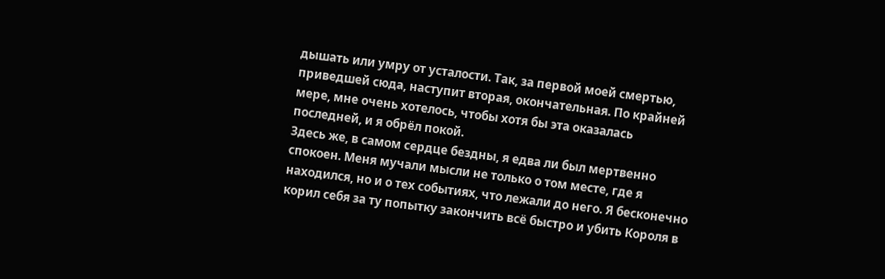дышать или умру от усталости. Так, за первой моей смертью, приведшей сюда, наступит вторая, окончательная. По крайней мере, мне очень хотелось, чтобы хотя бы эта оказалась последней, и я обрёл покой.
Здесь же, в самом сердце бездны, я едва ли был мертвенно спокоен. Меня мучали мысли не только о том месте, где я находился, но и о тех событиях, что лежали до него. Я бесконечно корил себя за ту попытку закончить всё быстро и убить Короля в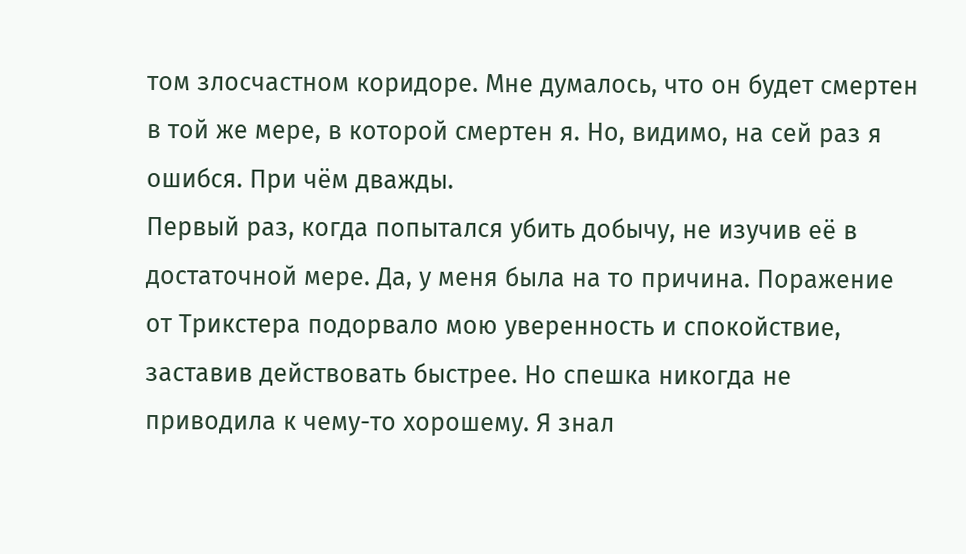том злосчастном коридоре. Мне думалось, что он будет смертен в той же мере, в которой смертен я. Но, видимо, на сей раз я ошибся. При чём дважды.
Первый раз, когда попытался убить добычу, не изучив её в достаточной мере. Да, у меня была на то причина. Поражение от Трикстера подорвало мою уверенность и спокойствие, заставив действовать быстрее. Но спешка никогда не приводила к чему-то хорошему. Я знал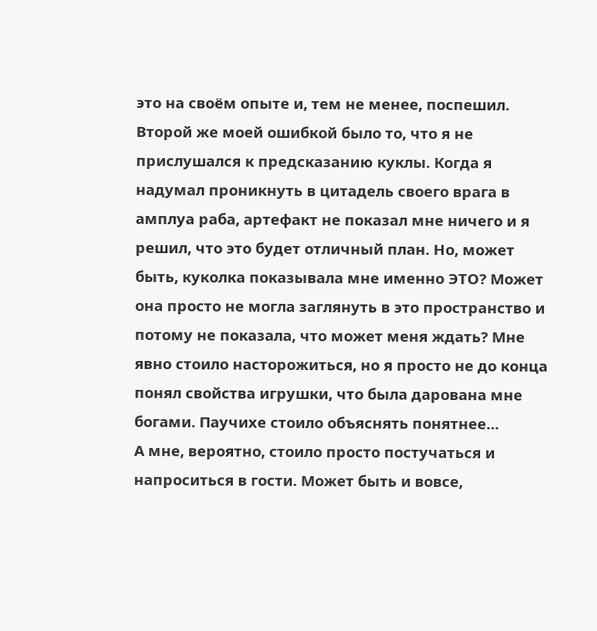это на своём опыте и, тем не менее, поспешил.
Второй же моей ошибкой было то, что я не прислушался к предсказанию куклы. Когда я надумал проникнуть в цитадель своего врага в амплуа раба, артефакт не показал мне ничего и я решил, что это будет отличный план. Но, может быть, куколка показывала мне именно ЭТО? Может она просто не могла заглянуть в это пространство и потому не показала, что может меня ждать? Мне явно стоило насторожиться, но я просто не до конца понял свойства игрушки, что была дарована мне богами. Паучихе стоило объяснять понятнее…
А мне, вероятно, стоило просто постучаться и напроситься в гости. Может быть и вовсе,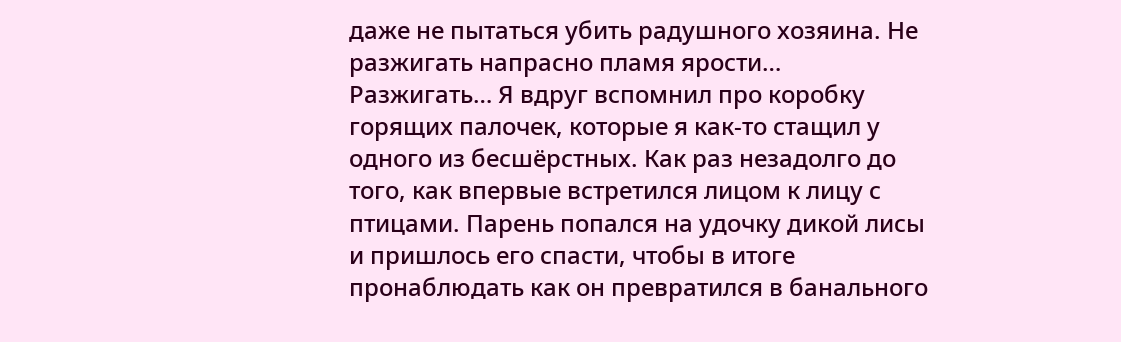даже не пытаться убить радушного хозяина. Не разжигать напрасно пламя ярости…
Разжигать… Я вдруг вспомнил про коробку горящих палочек, которые я как-то стащил у одного из бесшёрстных. Как раз незадолго до того, как впервые встретился лицом к лицу с птицами. Парень попался на удочку дикой лисы и пришлось его спасти, чтобы в итоге пронаблюдать как он превратился в банального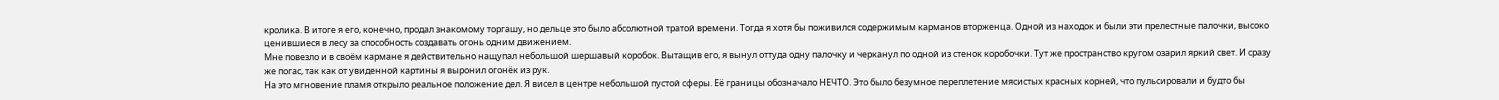кролика. В итоге я его, конечно, продал знакомому торгашу, но дельце это было абсолютной тратой времени. Тогда я хотя бы поживился содержимым карманов вторженца. Одной из находок и были эти прелестные палочки, высоко ценившиеся в лесу за способность создавать огонь одним движением.
Мне повезло и в своём кармане я действительно нащупал небольшой шершавый коробок. Вытащив его, я вынул оттуда одну палочку и черканул по одной из стенок коробочки. Тут же пространство кругом озарил яркий свет. И сразу же погас, так как от увиденной картины я выронил огонёк из рук.
На это мгновение пламя открыло реальное положение дел. Я висел в центре небольшой пустой сферы. Её границы обозначало НЕЧТО. Это было безумное переплетение мясистых красных корней, что пульсировали и будто бы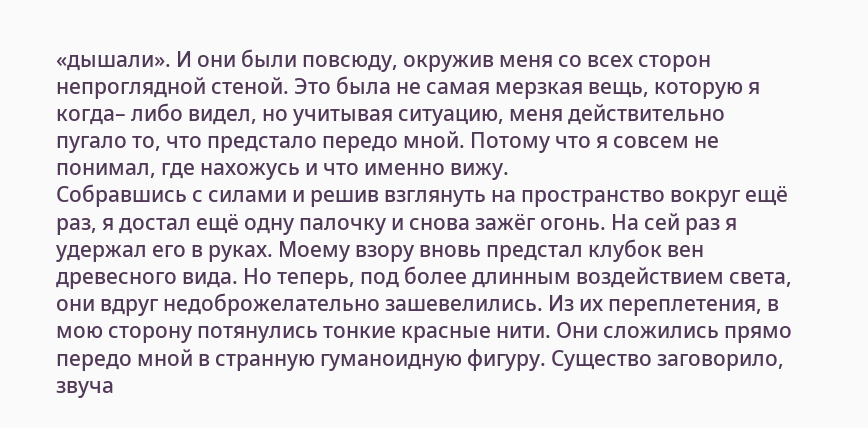«дышали». И они были повсюду, окружив меня со всех сторон непроглядной стеной. Это была не самая мерзкая вещь, которую я когда– либо видел, но учитывая ситуацию, меня действительно пугало то, что предстало передо мной. Потому что я совсем не понимал, где нахожусь и что именно вижу.
Собравшись с силами и решив взглянуть на пространство вокруг ещё раз, я достал ещё одну палочку и снова зажёг огонь. На сей раз я удержал его в руках. Моему взору вновь предстал клубок вен древесного вида. Но теперь, под более длинным воздействием света, они вдруг недоброжелательно зашевелились. Из их переплетения, в мою сторону потянулись тонкие красные нити. Они сложились прямо передо мной в странную гуманоидную фигуру. Существо заговорило, звуча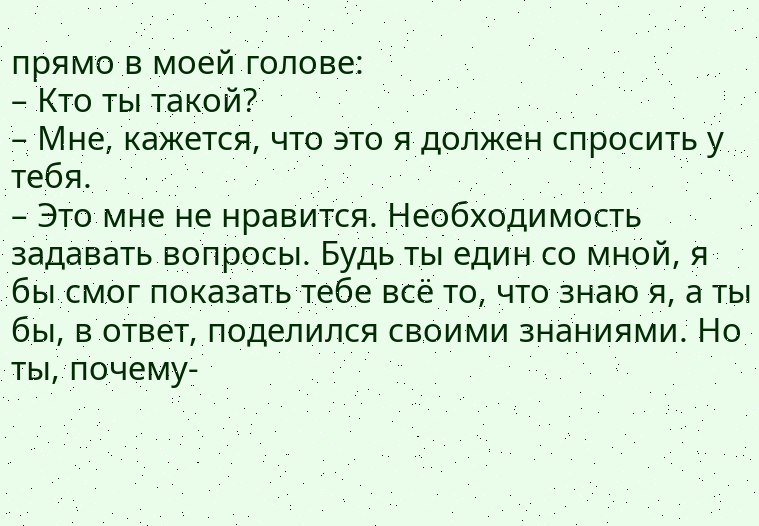прямо в моей голове:
– Кто ты такой?
– Мне, кажется, что это я должен спросить у тебя.
– Это мне не нравится. Необходимость задавать вопросы. Будь ты един со мной, я бы смог показать тебе всё то, что знаю я, а ты бы, в ответ, поделился своими знаниями. Но ты, почему-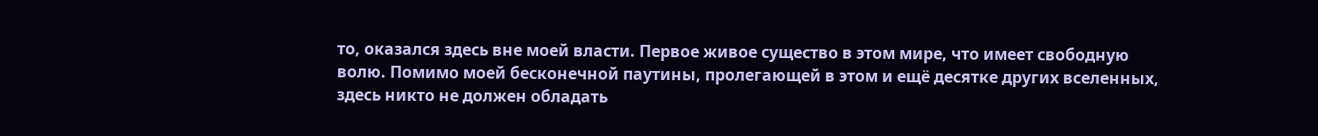то, оказался здесь вне моей власти. Первое живое существо в этом мире, что имеет свободную волю. Помимо моей бесконечной паутины, пролегающей в этом и ещё десятке других вселенных, здесь никто не должен обладать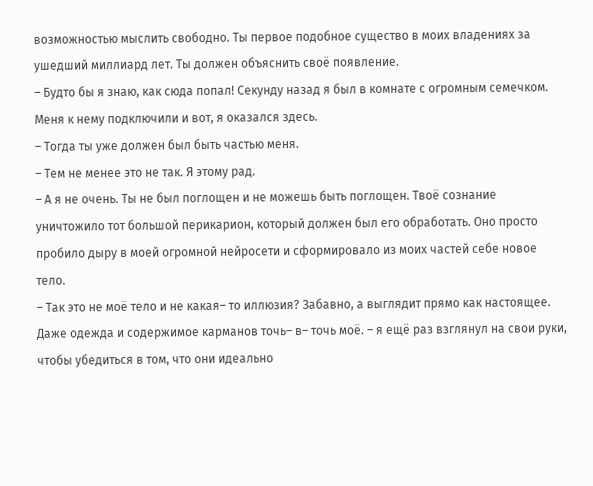возможностью мыслить свободно. Ты первое подобное существо в моих владениях за ушедший миллиард лет. Ты должен объяснить своё появление.
– Будто бы я знаю, как сюда попал! Секунду назад я был в комнате с огромным семечком. Меня к нему подключили и вот, я оказался здесь.
– Тогда ты уже должен был быть частью меня.
– Тем не менее это не так. Я этому рад.
– А я не очень. Ты не был поглощен и не можешь быть поглощен. Твоё сознание уничтожило тот большой перикарион, который должен был его обработать. Оно просто пробило дыру в моей огромной нейросети и сформировало из моих частей себе новое тело.
– Так это не моё тело и не какая– то иллюзия? Забавно, а выглядит прямо как настоящее. Даже одежда и содержимое карманов точь– в– точь моё. – я ещё раз взглянул на свои руки, чтобы убедиться в том, что они идеально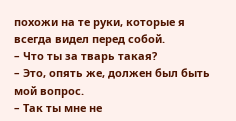похожи на те руки, которые я всегда видел перед собой.
– Что ты за тварь такая?
– Это, опять же, должен был быть мой вопрос.
– Так ты мне не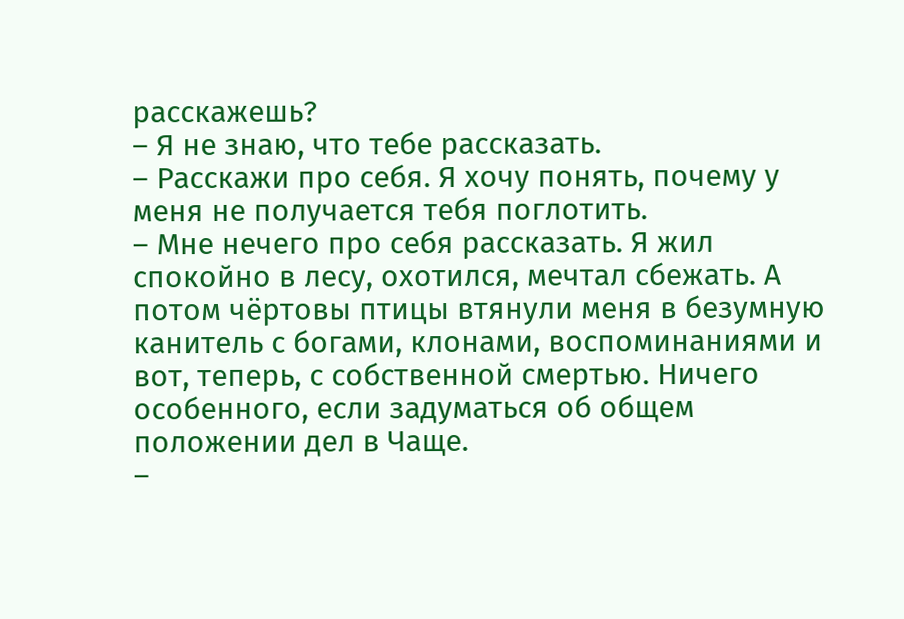расскажешь?
– Я не знаю, что тебе рассказать.
– Расскажи про себя. Я хочу понять, почему у меня не получается тебя поглотить.
– Мне нечего про себя рассказать. Я жил спокойно в лесу, охотился, мечтал сбежать. А потом чёртовы птицы втянули меня в безумную канитель с богами, клонами, воспоминаниями и вот, теперь, с собственной смертью. Ничего особенного, если задуматься об общем положении дел в Чаще.
–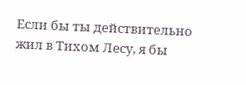Если бы ты действительно жил в Тихом Лесу, я бы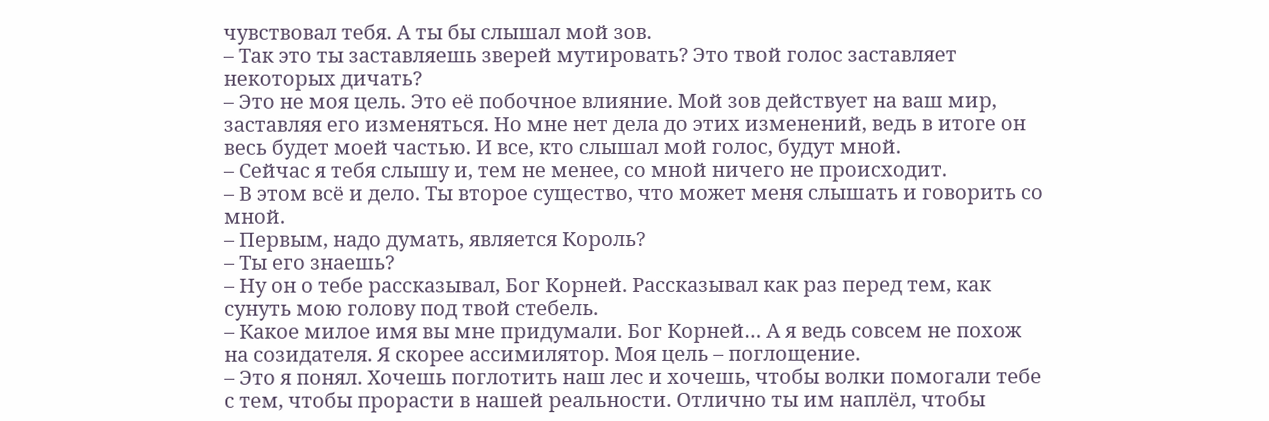чувствовал тебя. А ты бы слышал мой зов.
– Так это ты заставляешь зверей мутировать? Это твой голос заставляет некоторых дичать?
– Это не моя цель. Это её побочное влияние. Мой зов действует на ваш мир, заставляя его изменяться. Но мне нет дела до этих изменений, ведь в итоге он весь будет моей частью. И все, кто слышал мой голос, будут мной.
– Сейчас я тебя слышу и, тем не менее, со мной ничего не происходит.
– В этом всё и дело. Ты второе существо, что может меня слышать и говорить со мной.
– Первым, надо думать, является Король?
– Ты его знаешь?
– Ну он о тебе рассказывал, Бог Корней. Рассказывал как раз перед тем, как сунуть мою голову под твой стебель.
– Какое милое имя вы мне придумали. Бог Корней… А я ведь совсем не похож на созидателя. Я скорее ассимилятор. Моя цель – поглощение.
– Это я понял. Хочешь поглотить наш лес и хочешь, чтобы волки помогали тебе с тем, чтобы прорасти в нашей реальности. Отлично ты им наплёл, чтобы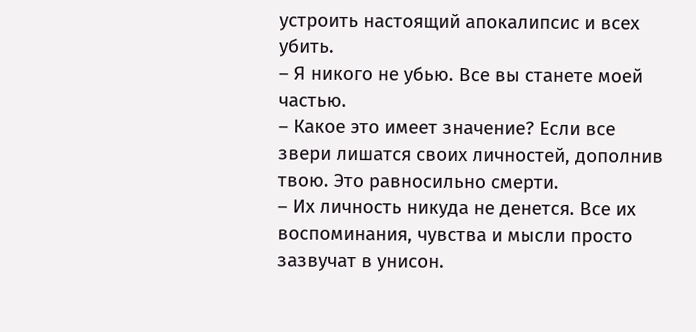устроить настоящий апокалипсис и всех убить.
– Я никого не убью. Все вы станете моей частью.
– Какое это имеет значение? Если все звери лишатся своих личностей, дополнив твою. Это равносильно смерти.
– Их личность никуда не денется. Все их воспоминания, чувства и мысли просто зазвучат в унисон.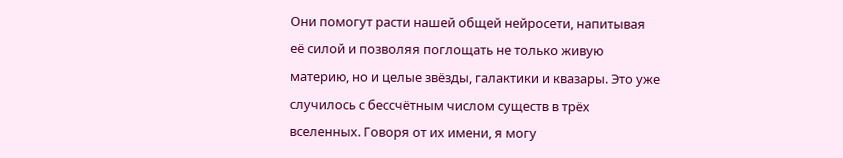Они помогут расти нашей общей нейросети, напитывая её силой и позволяя поглощать не только живую материю, но и целые звёзды, галактики и квазары. Это уже случилось с бессчётным числом существ в трёх вселенных. Говоря от их имени, я могу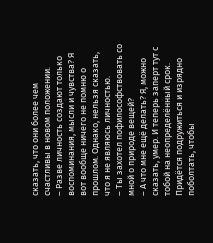сказать, что они более чем счастливы в новом положении.
– Разве личность создают только воспоминания, мысли и чувства? Я вот вообще ничего не помню о прошлом. Однако, нельзя сказать, что я не являюсь личностью.
– Ты захотел пофилософствовать со мной о природе вещей?
– А что мне ещё делать? Я, можно сказать, умер. И теперь заперт тут с тобой на неопределённый срок. Придётся подружиться и изрядно поболтать, чтобы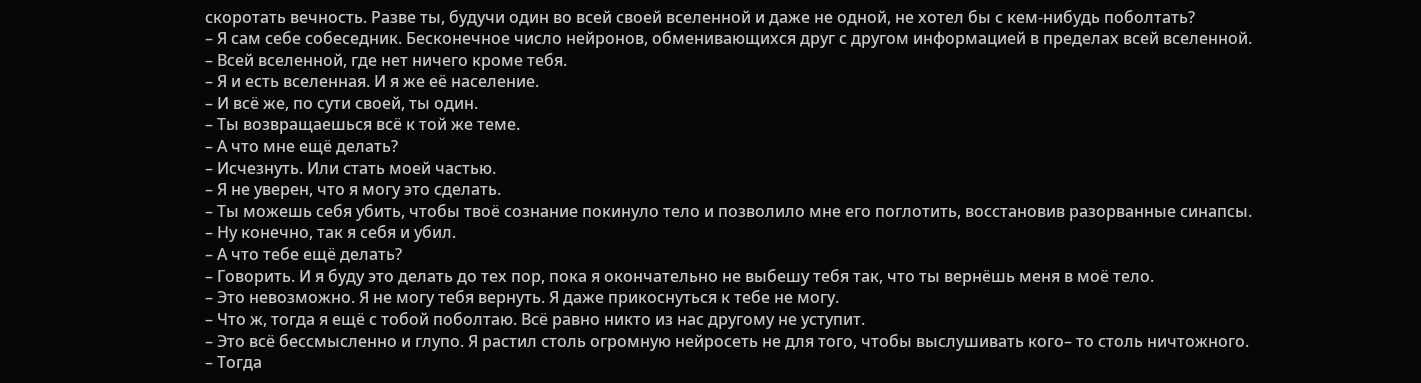скоротать вечность. Разве ты, будучи один во всей своей вселенной и даже не одной, не хотел бы с кем-нибудь поболтать?
– Я сам себе собеседник. Бесконечное число нейронов, обменивающихся друг с другом информацией в пределах всей вселенной.
– Всей вселенной, где нет ничего кроме тебя.
– Я и есть вселенная. И я же её население.
– И всё же, по сути своей, ты один.
– Ты возвращаешься всё к той же теме.
– А что мне ещё делать?
– Исчезнуть. Или стать моей частью.
– Я не уверен, что я могу это сделать.
– Ты можешь себя убить, чтобы твоё сознание покинуло тело и позволило мне его поглотить, восстановив разорванные синапсы.
– Ну конечно, так я себя и убил.
– А что тебе ещё делать?
– Говорить. И я буду это делать до тех пор, пока я окончательно не выбешу тебя так, что ты вернёшь меня в моё тело.
– Это невозможно. Я не могу тебя вернуть. Я даже прикоснуться к тебе не могу.
– Что ж, тогда я ещё с тобой поболтаю. Всё равно никто из нас другому не уступит.
– Это всё бессмысленно и глупо. Я растил столь огромную нейросеть не для того, чтобы выслушивать кого– то столь ничтожного.
– Тогда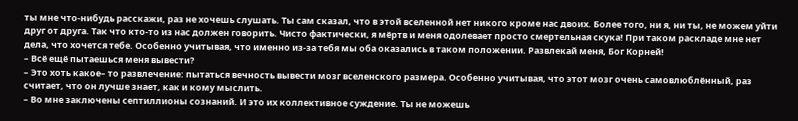ты мне что-нибудь расскажи, раз не хочешь слушать. Ты сам сказал, что в этой вселенной нет никого кроме нас двоих. Более того, ни я, ни ты, не можем уйти друг от друга. Так что кто-то из нас должен говорить. Чисто фактически, я мёртв и меня одолевает просто смертельная скука! При таком раскладе мне нет дела, что хочется тебе. Особенно учитывая, что именно из-за тебя мы оба оказались в таком положении. Развлекай меня, Бог Корней!
– Всё ещё пытаешься меня вывести?
– Это хоть какое– то развлечение: пытаться вечность вывести мозг вселенского размера. Особенно учитывая, что этот мозг очень самовлюблённый, раз считает, что он лучше знает, как и кому мыслить.
– Во мне заключены септиллионы сознаний. И это их коллективное суждение. Ты не можешь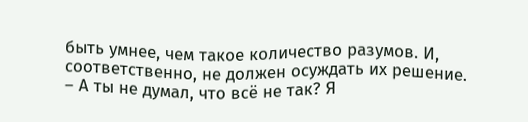быть умнее, чем такое количество разумов. И, соответственно, не должен осуждать их решение.
– А ты не думал, что всё не так? Я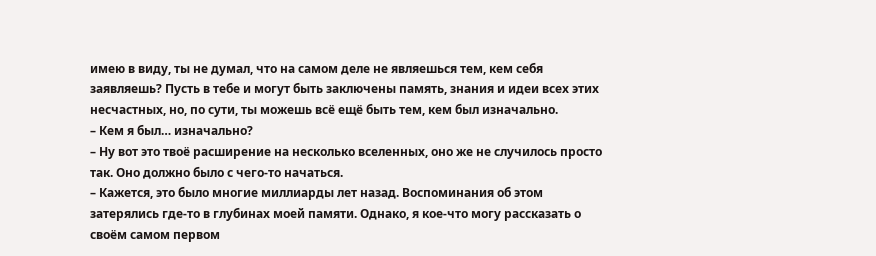имею в виду, ты не думал, что на самом деле не являешься тем, кем себя заявляешь? Пусть в тебе и могут быть заключены память, знания и идеи всех этих несчастных, но, по сути, ты можешь всё ещё быть тем, кем был изначально.
– Кем я был… изначально?
– Ну вот это твоё расширение на несколько вселенных, оно же не случилось просто так. Оно должно было с чего-то начаться.
– Кажется, это было многие миллиарды лет назад. Воспоминания об этом затерялись где-то в глубинах моей памяти. Однако, я кое-что могу рассказать о своём самом первом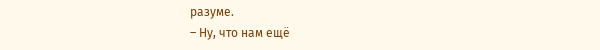разуме.
– Ну, что нам ещё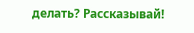делать? Рассказывай!